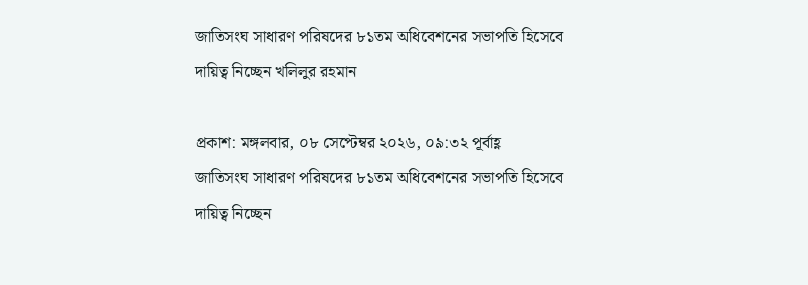জাতিসংঘ সাধারণ পরিষদের ৮১তম অধিবেশনের সভাপতি হিসেবে দায়িত্ব নিচ্ছেন খলিলুর রহমান

প্রকাশ: মঙ্গলবার, ০৮ সেপ্টেম্বর ২০২৬, ০৯:৩২ পূর্বাহ্ণ
জাতিসংঘ সাধারণ পরিষদের ৮১তম অধিবেশনের সভাপতি হিসেবে দায়িত্ব নিচ্ছেন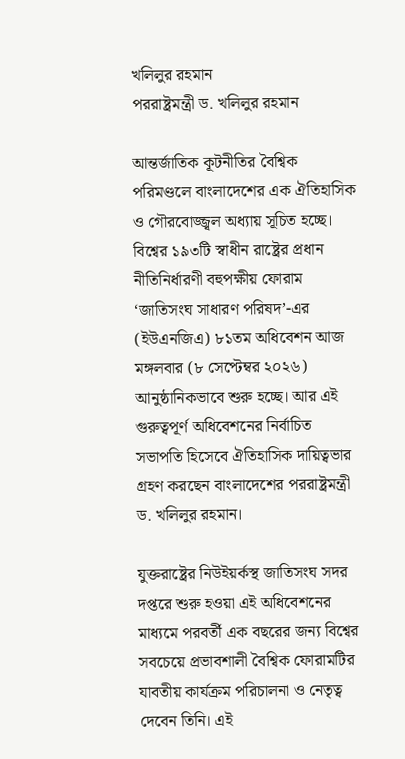খলিলুর রহমান
পররাষ্ট্রমন্ত্রী ড. খলিলুর রহমান

আন্তর্জাতিক কূটনীতির বৈশ্বিক পরিমণ্ডলে বাংলাদেশের এক ঐতিহাসিক ও গৌরবোজ্জ্বল অধ্যায় সূচিত হচ্ছে। বিশ্বের ১৯৩টি স্বাধীন রাষ্ট্রের প্রধান নীতিনির্ধারণী বহুপক্ষীয় ফোরাম ‘জাতিসংঘ সাধারণ পরিষদ’-এর (ইউএনজিএ) ৮১তম অধিবেশন আজ মঙ্গলবার (৮ সেপ্টেম্বর ২০২৬) আনুষ্ঠানিকভাবে শুরু হচ্ছে। আর এই গুরুত্বপূর্ণ অধিবেশনের নির্বাচিত সভাপতি হিসেবে ঐতিহাসিক দায়িত্বভার গ্রহণ করছেন বাংলাদেশের পররাষ্ট্রমন্ত্রী ড. খলিলুর রহমান।

যুক্তরাষ্ট্রের নিউইয়র্কস্থ জাতিসংঘ সদর দপ্তরে শুরু হওয়া এই অধিবেশনের মাধ্যমে পরবর্তী এক বছরের জন্য বিশ্বের সবচেয়ে প্রভাবশালী বৈশ্বিক ফোরামটির যাবতীয় কার্যক্রম পরিচালনা ও নেতৃত্ব দেবেন তিনি। এই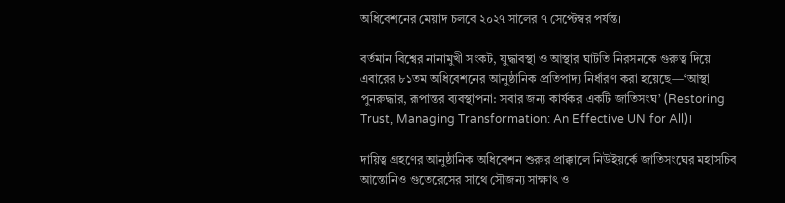অধিবেশনের মেয়াদ চলবে ২০২৭ সালের ৭ সেপ্টেম্বর পর্যন্ত।

বর্তমান বিশ্বের নানামুখী সংকট, যুদ্ধাবস্থা ও আস্থার ঘাটতি নিরসনকে গুরুত্ব দিয়ে এবারের ৮১তম অধিবেশনের আনুষ্ঠানিক প্রতিপাদ্য নির্ধারণ করা হয়েছে—‘আস্থা পুনরুদ্ধার, রূপান্তর ব্যবস্থাপনা: সবার জন্য কার্যকর একটি জাতিসংঘ’ (Restoring Trust, Managing Transformation: An Effective UN for All)।

দায়িত্ব গ্রহণের আনুষ্ঠানিক অধিবেশন শুরুর প্রাক্কালে নিউইয়র্কে জাতিসংঘের মহাসচিব আন্তোনিও গুতেরেসের সাথে সৌজন্য সাক্ষাৎ ও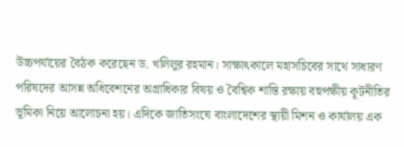উচ্চপর্যায়ের বৈঠক করেছেন ড. খলিলুর রহমান। সাক্ষাৎকালে মহাসচিবের সাথে সাধারণ পরিষদের আসন্ন অধিবেশনের অগ্রাধিকার বিষয় ও বৈশ্বিক শান্তি রক্ষায় বহুপক্ষীয় কূটনীতির ভূমিকা নিয়ে আলোচনা হয়। এদিকে জাতিসংঘে বাংলাদেশের স্থায়ী মিশন ও কার্যালয় এক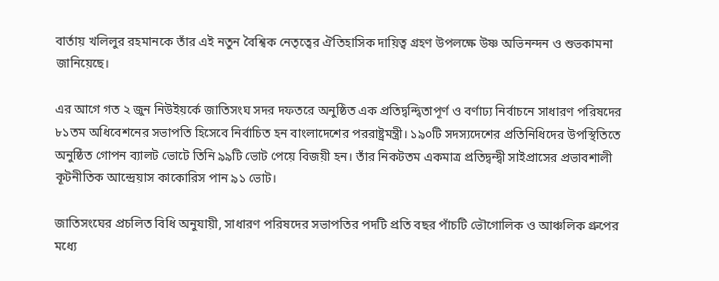বার্তায় খলিলুর রহমানকে তাঁর এই নতুন বৈশ্বিক নেতৃত্বের ঐতিহাসিক দায়িত্ব গ্রহণ উপলক্ষে উষ্ণ অভিনন্দন ও শুভকামনা জানিয়েছে।

এর আগে গত ২ জুন নিউইয়র্কে জাতিসংঘ সদর দফতরে অনুষ্ঠিত এক প্রতিদ্বন্দ্বিতাপূর্ণ ও বর্ণাঢ্য নির্বাচনে সাধারণ পরিষদের ৮১তম অধিবেশনের সভাপতি হিসেবে নির্বাচিত হন বাংলাদেশের পররাষ্ট্রমন্ত্রী। ১৯০টি সদস্যদেশের প্রতিনিধিদের উপস্থিতিতে অনুষ্ঠিত গোপন ব্যালট ভোটে তিনি ৯৯টি ভোট পেয়ে বিজয়ী হন। তাঁর নিকটতম একমাত্র প্রতিদ্বন্দ্বী সাইপ্রাসের প্রভাবশালী কূটনীতিক আন্দ্রেয়াস কাকোরিস পান ৯১ ভোট।

জাতিসংঘের প্রচলিত বিধি অনুযায়ী, সাধারণ পরিষদের সভাপতির পদটি প্রতি বছর পাঁচটি ভৌগোলিক ও আঞ্চলিক গ্রুপের মধ্যে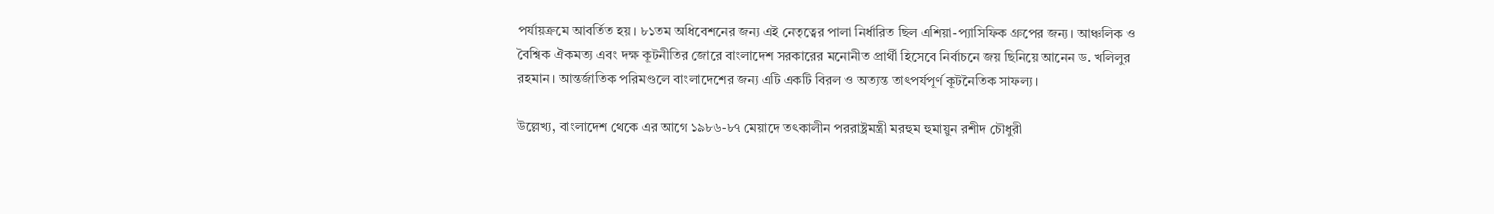পর্যায়ক্রমে আবর্তিত হয়। ৮১তম অধিবেশনের জন্য এই নেতৃত্বের পালা নির্ধারিত ছিল এশিয়া-প্যাসিফিক গ্রুপের জন্য। আঞ্চলিক ও বৈশ্বিক ঐকমত্য এবং দক্ষ কূটনীতির জোরে বাংলাদেশ সরকারের মনোনীত প্রার্থী হিসেবে নির্বাচনে জয় ছিনিয়ে আনেন ড. খলিলুর রহমান। আন্তর্জাতিক পরিমণ্ডলে বাংলাদেশের জন্য এটি একটি বিরল ও অত্যন্ত তাৎপর্যপূর্ণ কূটনৈতিক সাফল্য।

উল্লেখ্য, বাংলাদেশ থেকে এর আগে ১৯৮৬-৮৭ মেয়াদে তৎকালীন পররাষ্ট্রমন্ত্রী মরহুম হুমায়ুন রশীদ চৌধুরী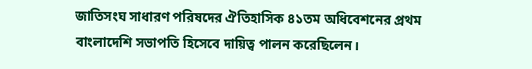জাতিসংঘ সাধারণ পরিষদের ঐতিহাসিক ৪১তম অধিবেশনের প্রথম বাংলাদেশি সভাপতি হিসেবে দায়িত্ব পালন করেছিলেন।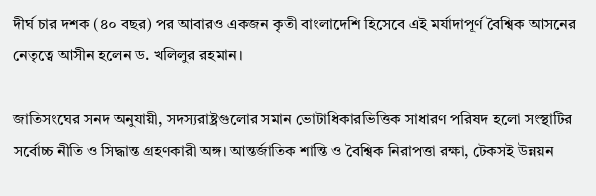দীর্ঘ চার দশক (৪০ বছর) পর আবারও একজন কৃতী বাংলাদেশি হিসেবে এই মর্যাদাপূর্ণ বৈশ্বিক আসনের নেতৃত্বে আসীন হলেন ড. খলিলুর রহমান।

জাতিসংঘের সনদ অনুযায়ী, সদস্যরাষ্ট্রগুলোর সমান ভোটাধিকারভিত্তিক সাধারণ পরিষদ হলো সংস্থাটির সর্বোচ্চ নীতি ও সিদ্ধান্ত গ্রহণকারী অঙ্গ। আন্তর্জাতিক শান্তি ও বৈশ্বিক নিরাপত্তা রক্ষা, টেকসই উন্নয়ন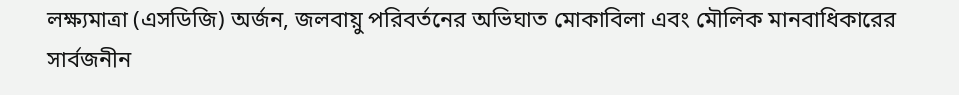লক্ষ্যমাত্রা (এসডিজি) অর্জন, জলবায়ু পরিবর্তনের অভিঘাত মোকাবিলা এবং মৌলিক মানবাধিকারের সার্বজনীন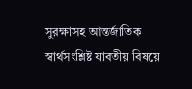সুরক্ষাসহ আন্তর্জাতিক স্বার্থসংশ্লিষ্ট যাবতীয় বিষয়ে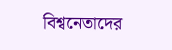বিশ্বনেতাদের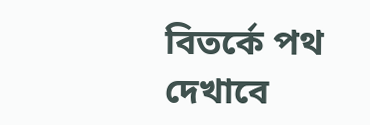বিতর্কে পথ দেখাবে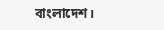বাংলাদেশ।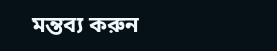মন্তব্য করুন